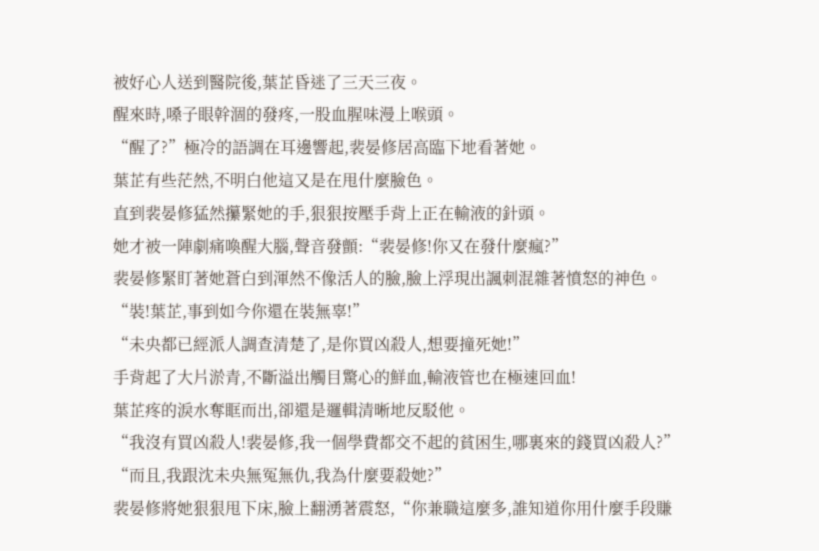被好心人送到醫院後,葉芷昏迷了三天三夜。
醒來時,嗓子眼幹涸的發疼,一股血腥味漫上喉頭。
“醒了?”極冷的語調在耳邊響起,裴晏修居高臨下地看著她。
葉芷有些茫然,不明白他這又是在甩什麼臉色。
直到裴晏修猛然攥緊她的手,狠狠按壓手背上正在輸液的針頭。
她才被一陣劇痛喚醒大腦,聲音發顫:“裴晏修!你又在發什麼瘋?”
裴晏修緊盯著她蒼白到渾然不像活人的臉,臉上浮現出諷刺混雜著憤怒的神色。
“裝!葉芷,事到如今你還在裝無辜!”
“未央都已經派人調查清楚了,是你買凶殺人,想要撞死她!”
手背起了大片淤青,不斷溢出觸目驚心的鮮血,輸液管也在極速回血!
葉芷疼的淚水奪眶而出,卻還是邏輯清晰地反駁他。
“我沒有買凶殺人!裴晏修,我一個學費都交不起的貧困生,哪裏來的錢買凶殺人?”
“而且,我跟沈未央無冤無仇,我為什麼要殺她?”
裴晏修將她狠狠甩下床,臉上翻湧著震怒,“你兼職這麼多,誰知道你用什麼手段賺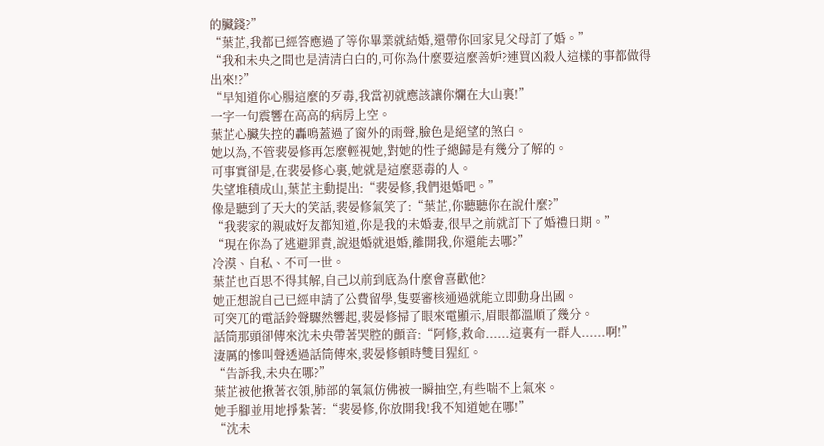的臟錢?”
“葉芷,我都已經答應過了等你畢業就結婚,還帶你回家見父母訂了婚。”
“我和未央之間也是清清白白的,可你為什麼要這麼善妒?連買凶殺人這樣的事都做得出來!?”
“早知道你心腸這麼的歹毒,我當初就應該讓你爛在大山裏!”
一字一句震響在高高的病房上空。
葉芷心臟失控的轟鳴蓋過了窗外的雨聲,臉色是絕望的煞白。
她以為,不管裴晏修再怎麼輕視她,對她的性子總歸是有幾分了解的。
可事實卻是,在裴晏修心裏,她就是這麼惡毒的人。
失望堆積成山,葉芷主動提出:“裴晏修,我們退婚吧。”
像是聽到了天大的笑話,裴晏修氣笑了:“葉芷,你聽聽你在說什麼?”
“我裴家的親戚好友都知道,你是我的未婚妻,很早之前就訂下了婚禮日期。”
“現在你為了逃避罪責,說退婚就退婚,離開我,你還能去哪?”
冷漠、自私、不可一世。
葉芷也百思不得其解,自己以前到底為什麼會喜歡他?
她正想說自己已經申請了公費留學,隻要審核通過就能立即動身出國。
可突兀的電話鈴聲驟然響起,裴晏修掃了眼來電顯示,眉眼都溫順了幾分。
話筒那頭卻傳來沈未央帶著哭腔的顫音:“阿修,救命......這裏有一群人......啊!”
淒厲的慘叫聲透過話筒傳來,裴晏修頓時雙目猩紅。
“告訴我,未央在哪?”
葉芷被他揪著衣領,肺部的氧氣仿佛被一瞬抽空,有些喘不上氣來。
她手腳並用地掙紮著:“裴晏修,你放開我!我不知道她在哪!”
“沈未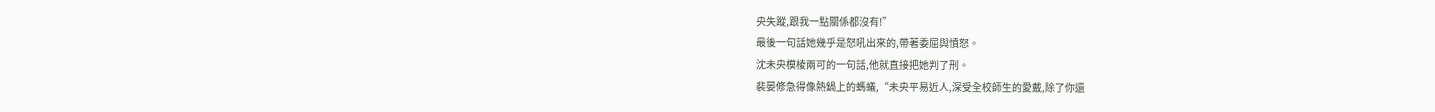央失蹤,跟我一點關係都沒有!”
最後一句話她幾乎是怒吼出來的,帶著委屈與憤怒。
沈未央模棱兩可的一句話,他就直接把她判了刑。
裴晏修急得像熱鍋上的螞蟻,“未央平易近人,深受全校師生的愛戴,除了你還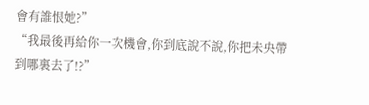會有誰恨她?”
“我最後再給你一次機會,你到底說不說,你把未央帶到哪裏去了!?”